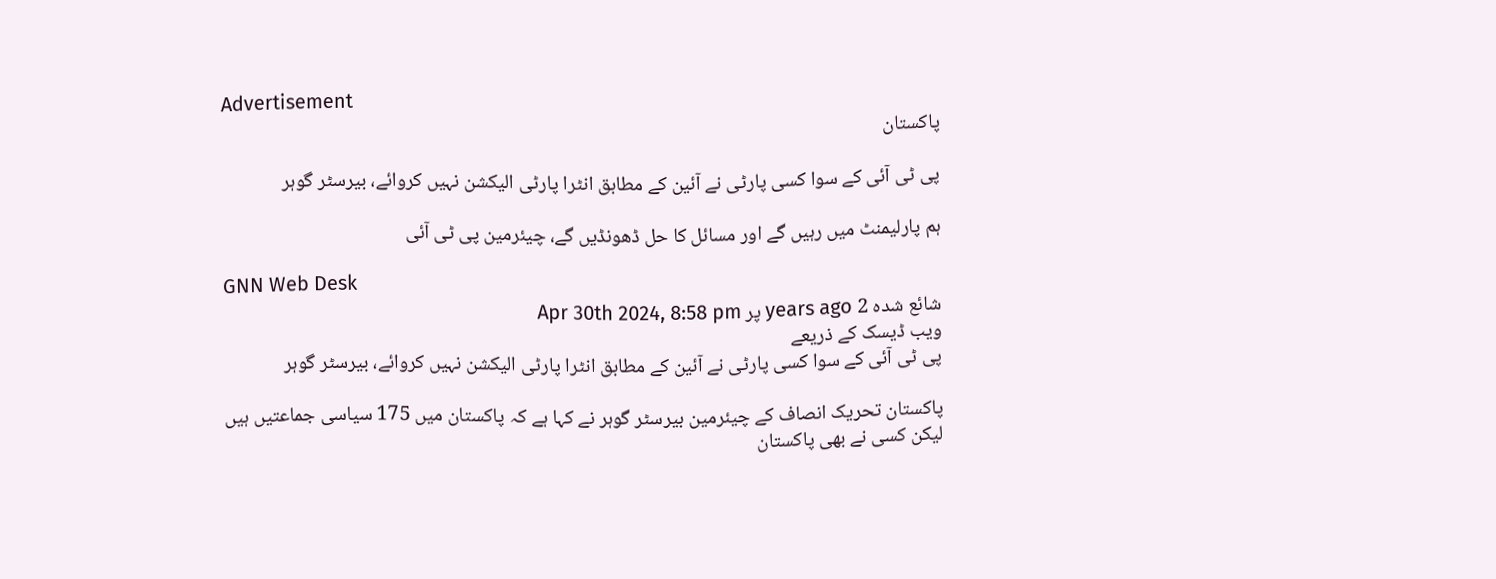Advertisement
پاکستان

پی ٹی آئی کے سوا کسی پارٹی نے آئین کے مطابق انٹرا پارٹی الیکشن نہیں کروائے، بیرسٹر گوہر

ہم پارلیمنٹ میں رہیں گے اور مسائل کا حل ڈھونڈیں گے، چیئرمین پی ٹی آئی

GNN Web Desk
شائع شدہ 2 years ago پر Apr 30th 2024, 8:58 pm
ویب ڈیسک کے ذریعے
پی ٹی آئی کے سوا کسی پارٹی نے آئین کے مطابق انٹرا پارٹی الیکشن نہیں کروائے، بیرسٹر گوہر

پاکستان تحریک انصاف کے چیئرمین بیرسٹر گوہر نے کہا ہے کہ پاکستان میں 175 سیاسی جماعتیں ہیں لیکن کسی نے بھی پاکستان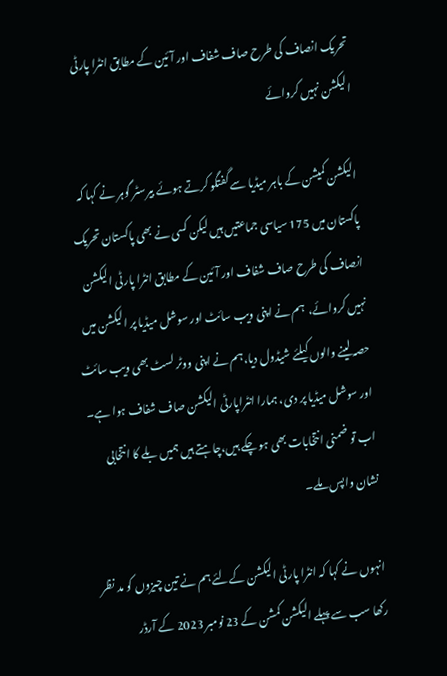تحریک انصاف کی طرح صاف شفاف اور آئین کے مطابق انٹرا پارٹی الیکشن نہیں کروائے

الیکشن کمیشن کے باہر میڈیا سے گفتگو کرتے ہوئے بیرسٹر گوہر نے کہا کہ پاکستان میں 175 سیاسی جماعتیں ہیں لیکن کسی نے بھی پاکستان تحریک انصاف کی طرح صاف شفاف اور آئین کے مطابق انٹرا پارٹی الیکشن نہیں کروائے،  ہم نے اپنی ویب سائٹ اور سوشل میڈیا پر الیکشن میں حصہ لینے والوں کیلئے شیڈول دیا،ہم نے اپنی ووٹر لسٹ بھی ویب سائٹ اور سوشل میڈیا پر دی، ہمارا انٹراپارٹی الیکشن صاف شفاف ہوا ہے۔ اب تو ضمنی انتخابات بھی ہو چکے ہیں،چاہتے ہیں ہمیں بلے کا انتخابی نشان واپس ملے۔

انہوں نے کہا کہ انٹرا پارٹی الیکشن کےلئے ہم نے تین چیزوں کو مد نظر رکھا سب سے پہلے الیکشن کمشن کے 23 نومبر 2023 کے آرڈر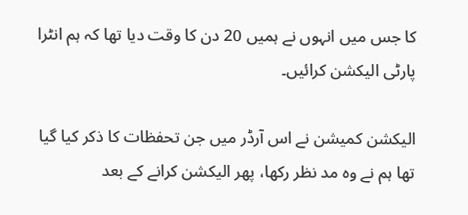کا جس میں انہوں نے ہمیں 20 دن کا وقت دیا تھا کہ ہم انٹرا پارٹی الیکشن کرائیں۔

الیکشن کمیشن نے اس آرڈر میں جن تحفظات کا ذکر کیا گیا تھا ہم نے وہ مد نظر رکھا، پھر الیکشن کرانے کے بعد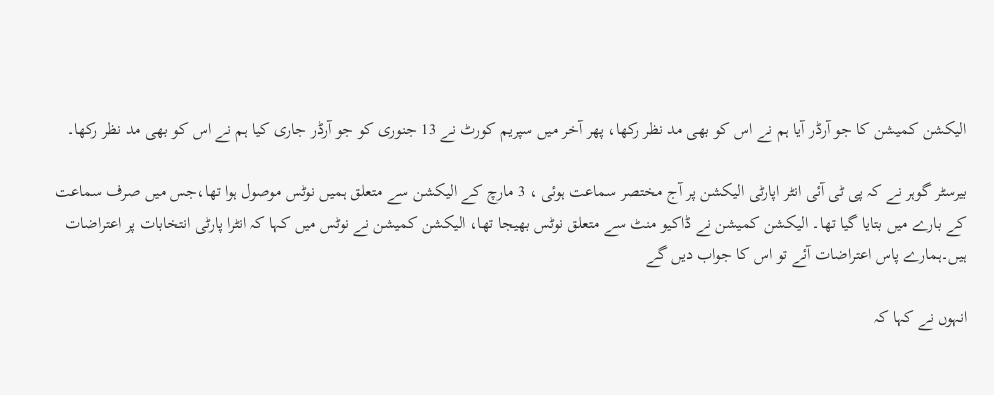الیکشن کمیشن کا جو آرڈر آیا ہم نے اس کو بھی مد نظر رکھا، پھر آخر میں سپریم کورٹ نے 13 جنوری کو جو آرڈر جاری کیا ہم نے اس کو بھی مد نظر رکھا۔

بیرسٹر گوہر نے کہ پی ٹی آئی انٹر اپارٹی الیکشن پر آج مختصر سماعت ہوئی ، 3 مارچ کے الیکشن سے متعلق ہمیں نوٹس موصول ہوا تھا،جس میں صرف سماعت کے بارے میں بتایا گیا تھا۔ الیکشن کمیشن نے ڈاکیو منٹ سے متعلق نوٹس بھیجا تھا، الیکشن کمیشن نے نوٹس میں کہا کہ انٹرا پارٹی انتخابات پر اعتراضات ہیں۔ہمارے پاس اعتراضات آئے تو اس کا جواب دیں گے

انہوں نے کہا کہ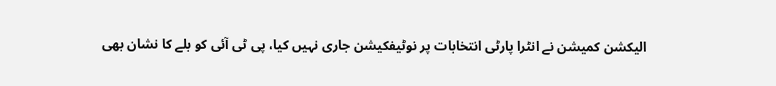الیکشن کمیشن نے انٹرا پارٹی انتخابات پر نوٹیفکیشن جاری نہیں کیا، پی ٹی آئی کو بلے کا نشان بھی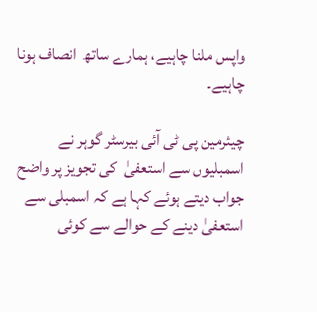واپس ملنا چاہیے، ہمارے ساتھ  انصاف ہونا چاہیے۔

چیئرمین پی ٹی آئی بیرسٹر گوہر نے اسمبلیوں سے استعفیٰ  کی تجویز پر واضح جواب دیتے ہوئے کہا ہے کہ اسمبلی سے استعفیٰ دینے کے حوالے سے کوئی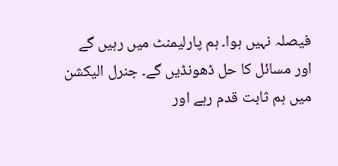فیصلہ نہیں ہوا۔ ہم پارلیمنٹ میں رہیں گے اور مسائل کا حل ڈھونڈیں گے۔ جنرل الیکشن میں ہم ثابت قدم رہے اور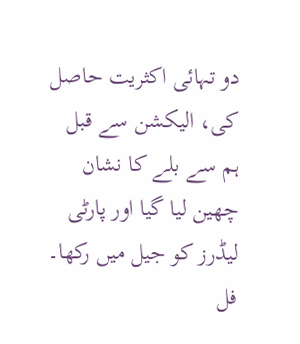دو تہائی اکثریت حاصل کی، الیکشن سے قبل ہم سے بلے کا نشان چھین لیا گیا اور پارٹی لیڈرز کو جیل میں رکھا۔ فل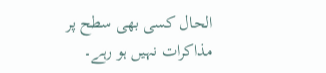الحال کسی بھی سطح پر مذاکرات نہیں ہو رہے۔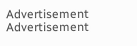Advertisement
Advertisement